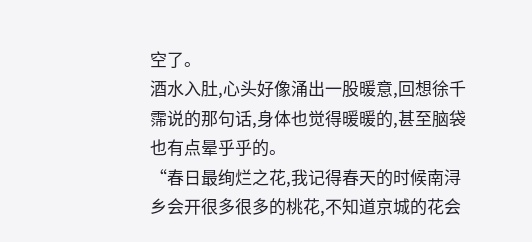空了。
酒水入肚,心头好像涌出一股暖意,回想徐千霈说的那句话,身体也觉得暖暖的,甚至脑袋也有点晕乎乎的。
“春日最绚烂之花,我记得春天的时候南浔乡会开很多很多的桃花,不知道京城的花会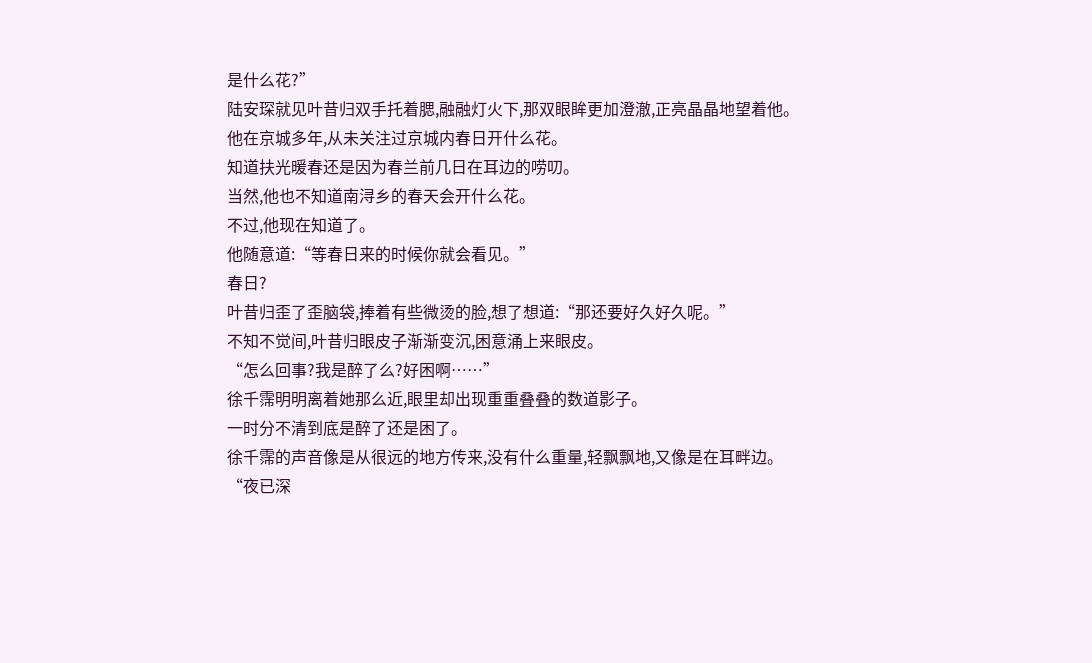是什么花?”
陆安琛就见叶昔归双手托着腮,融融灯火下,那双眼眸更加澄澈,正亮晶晶地望着他。
他在京城多年,从未关注过京城内春日开什么花。
知道扶光暖春还是因为春兰前几日在耳边的唠叨。
当然,他也不知道南浔乡的春天会开什么花。
不过,他现在知道了。
他随意道:“等春日来的时候你就会看见。”
春日?
叶昔归歪了歪脑袋,捧着有些微烫的脸,想了想道:“那还要好久好久呢。”
不知不觉间,叶昔归眼皮子渐渐变沉,困意涌上来眼皮。
“怎么回事?我是醉了么?好困啊……”
徐千霈明明离着她那么近,眼里却出现重重叠叠的数道影子。
一时分不清到底是醉了还是困了。
徐千霈的声音像是从很远的地方传来,没有什么重量,轻飘飘地,又像是在耳畔边。
“夜已深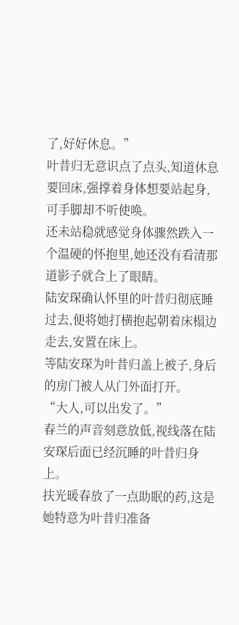了,好好休息。”
叶昔归无意识点了点头,知道休息要回床,强撑着身体想要站起身,可手脚却不听使唤。
还未站稳就感觉身体骤然跌入一个温硬的怀抱里,她还没有看清那道影子就合上了眼睛。
陆安琛确认怀里的叶昔归彻底睡过去,便将她打横抱起朝着床榻边走去,安置在床上。
等陆安琛为叶昔归盖上被子,身后的房门被人从门外面打开。
“大人,可以出发了。”
春兰的声音刻意放低,视线落在陆安琛后面已经沉睡的叶昔归身上。
扶光暖春放了一点助眠的药,这是她特意为叶昔归准备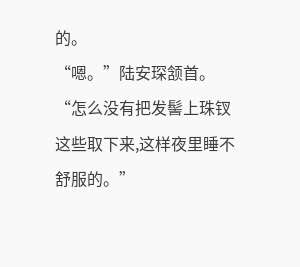的。
“嗯。”陆安琛颔首。
“怎么没有把发髻上珠钗这些取下来,这样夜里睡不舒服的。”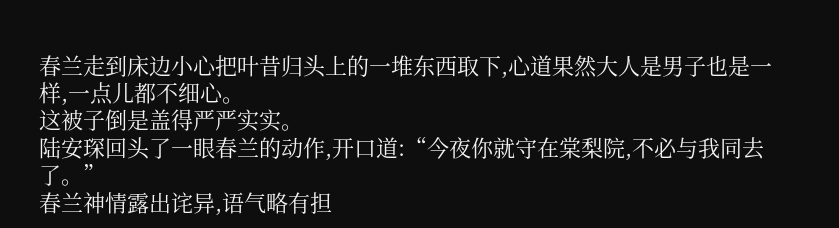春兰走到床边小心把叶昔归头上的一堆东西取下,心道果然大人是男子也是一样,一点儿都不细心。
这被子倒是盖得严严实实。
陆安琛回头了一眼春兰的动作,开口道:“今夜你就守在棠梨院,不必与我同去了。”
春兰神情露出诧异,语气略有担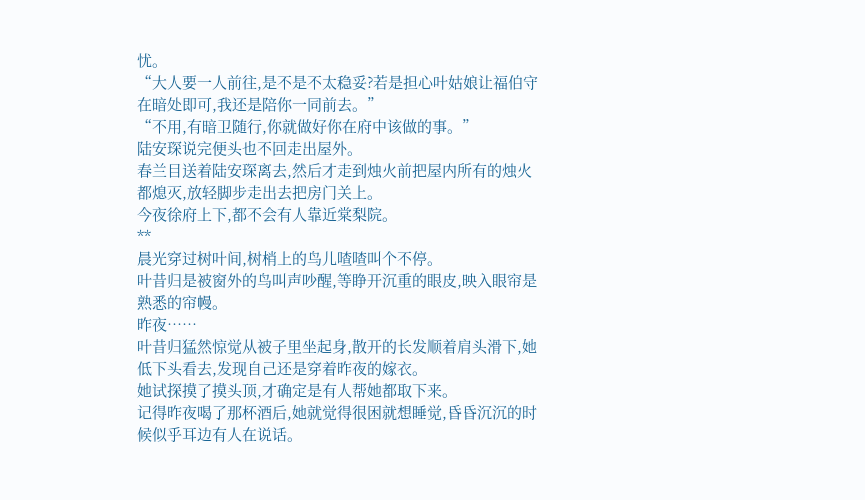忧。
“大人要一人前往,是不是不太稳妥?若是担心叶姑娘让福伯守在暗处即可,我还是陪你一同前去。”
“不用,有暗卫随行,你就做好你在府中该做的事。”
陆安琛说完便头也不回走出屋外。
春兰目送着陆安琛离去,然后才走到烛火前把屋内所有的烛火都熄灭,放轻脚步走出去把房门关上。
今夜徐府上下,都不会有人靠近棠梨院。
**
晨光穿过树叶间,树梢上的鸟儿喳喳叫个不停。
叶昔归是被窗外的鸟叫声吵醒,等睁开沉重的眼皮,映入眼帘是熟悉的帘幔。
昨夜……
叶昔归猛然惊觉从被子里坐起身,散开的长发顺着肩头滑下,她低下头看去,发现自己还是穿着昨夜的嫁衣。
她试探摸了摸头顶,才确定是有人帮她都取下来。
记得昨夜喝了那杯酒后,她就觉得很困就想睡觉,昏昏沉沉的时候似乎耳边有人在说话。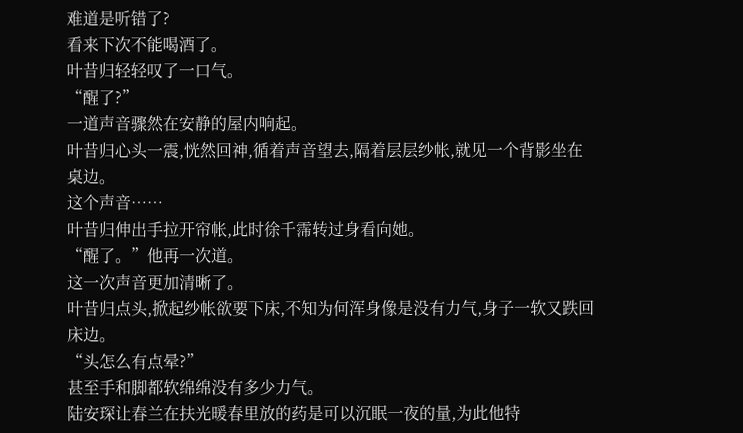难道是听错了?
看来下次不能喝酒了。
叶昔归轻轻叹了一口气。
“醒了?”
一道声音骤然在安静的屋内响起。
叶昔归心头一震,恍然回神,循着声音望去,隔着层层纱帐,就见一个背影坐在桌边。
这个声音……
叶昔归伸出手拉开帘帐,此时徐千霈转过身看向她。
“醒了。”他再一次道。
这一次声音更加清晰了。
叶昔归点头,掀起纱帐欲要下床,不知为何浑身像是没有力气,身子一软又跌回床边。
“头怎么有点晕?”
甚至手和脚都软绵绵没有多少力气。
陆安琛让春兰在扶光暖春里放的药是可以沉眠一夜的量,为此他特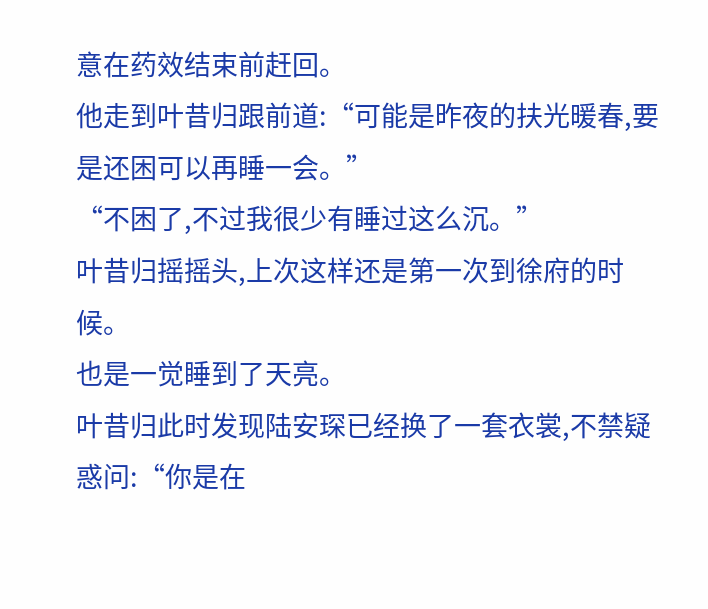意在药效结束前赶回。
他走到叶昔归跟前道:“可能是昨夜的扶光暖春,要是还困可以再睡一会。”
“不困了,不过我很少有睡过这么沉。”
叶昔归摇摇头,上次这样还是第一次到徐府的时候。
也是一觉睡到了天亮。
叶昔归此时发现陆安琛已经换了一套衣裳,不禁疑惑问:“你是在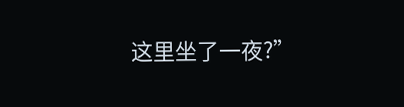这里坐了一夜?”